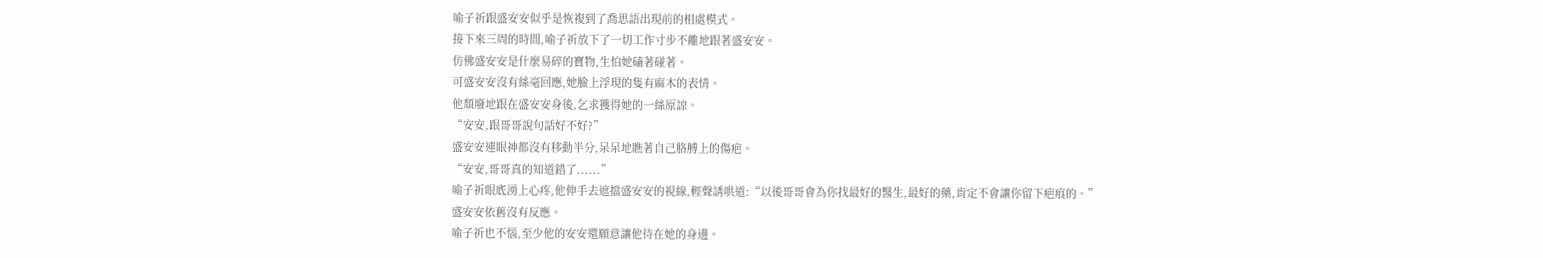喻子祈跟盛安安似乎是恢複到了喬思語出現前的相處模式。
接下來三周的時間,喻子祈放下了一切工作寸步不離地跟著盛安安。
仿佛盛安安是什麼易碎的寶物,生怕她磕著碰著。
可盛安安沒有絲毫回應,她臉上浮現的隻有麻木的表情。
他頹廢地跟在盛安安身後,乞求獲得她的一絲原諒。
“安安,跟哥哥說句話好不好?”
盛安安連眼神都沒有移動半分,呆呆地瞧著自己胳膊上的傷疤。
“安安,哥哥真的知道錯了......”
喻子祈眼底湧上心疼,他伸手去遮擋盛安安的視線,輕聲誘哄道:“以後哥哥會為你找最好的醫生,最好的藥,肯定不會讓你留下疤痕的。”
盛安安依舊沒有反應。
喻子祈也不惱,至少他的安安還願意讓他待在她的身邊。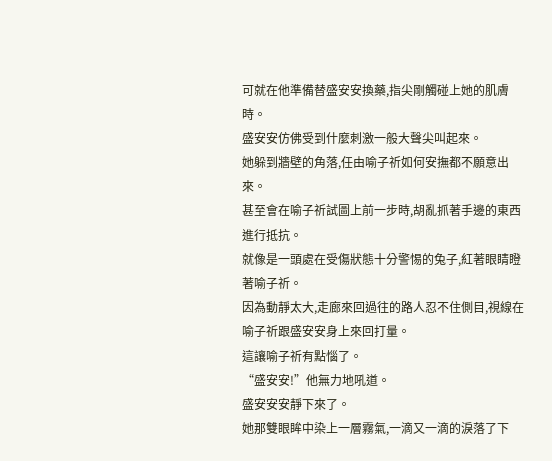可就在他準備替盛安安換藥,指尖剛觸碰上她的肌膚時。
盛安安仿佛受到什麼刺激一般大聲尖叫起來。
她躲到牆壁的角落,任由喻子祈如何安撫都不願意出來。
甚至會在喻子祈試圖上前一步時,胡亂抓著手邊的東西進行抵抗。
就像是一頭處在受傷狀態十分警惕的兔子,紅著眼睛瞪著喻子祈。
因為動靜太大,走廊來回過往的路人忍不住側目,視線在喻子祈跟盛安安身上來回打量。
這讓喻子祈有點惱了。
“盛安安!”他無力地吼道。
盛安安安靜下來了。
她那雙眼眸中染上一層霧氣,一滴又一滴的淚落了下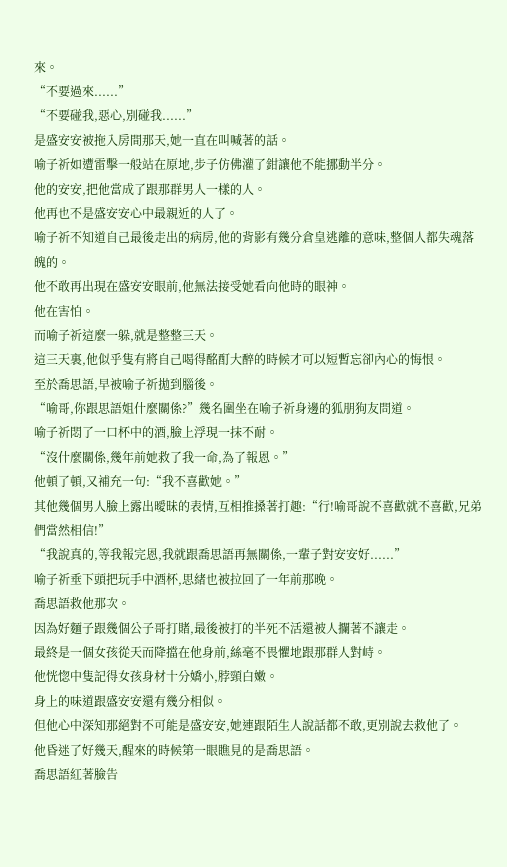來。
“不要過來......”
“不要碰我,惡心,別碰我......”
是盛安安被拖入房間那天,她一直在叫喊著的話。
喻子祈如遭雷擊一般站在原地,步子仿佛灌了鉗讓他不能挪動半分。
他的安安,把他當成了跟那群男人一樣的人。
他再也不是盛安安心中最親近的人了。
喻子祈不知道自己最後走出的病房,他的背影有幾分倉皇逃離的意味,整個人都失魂落魄的。
他不敢再出現在盛安安眼前,他無法接受她看向他時的眼神。
他在害怕。
而喻子祈這麼一躲,就是整整三天。
這三天裏,他似乎隻有將自己喝得酩酊大醉的時候才可以短暫忘卻內心的悔恨。
至於喬思語,早被喻子祈拋到腦後。
“喻哥,你跟思語姐什麼關係?”幾名圍坐在喻子祈身邊的狐朋狗友問道。
喻子祈悶了一口杯中的酒,臉上浮現一抹不耐。
“沒什麼關係,幾年前她救了我一命,為了報恩。”
他頓了頓,又補充一句:“我不喜歡她。”
其他幾個男人臉上露出曖昧的表情,互相推搡著打趣:“行!喻哥說不喜歡就不喜歡,兄弟們當然相信!”
“我說真的,等我報完恩,我就跟喬思語再無關係,一輩子對安安好......”
喻子祈垂下頭把玩手中酒杯,思緒也被拉回了一年前那晚。
喬思語救他那次。
因為好麵子跟幾個公子哥打賭,最後被打的半死不活還被人攔著不讓走。
最終是一個女孩從天而降擋在他身前,絲毫不畏懼地跟那群人對峙。
他恍惚中隻記得女孩身材十分嬌小,脖頸白嫩。
身上的味道跟盛安安還有幾分相似。
但他心中深知那絕對不可能是盛安安,她連跟陌生人說話都不敢,更別說去救他了。
他昏迷了好幾天,醒來的時候第一眼瞧見的是喬思語。
喬思語紅著臉告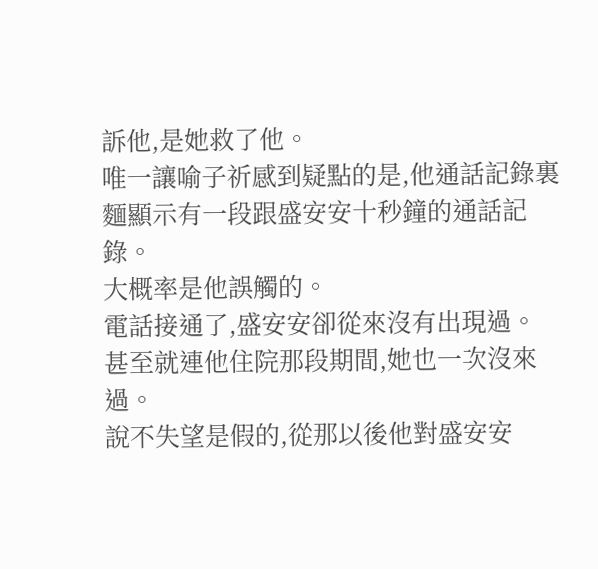訴他,是她救了他。
唯一讓喻子祈感到疑點的是,他通話記錄裏麵顯示有一段跟盛安安十秒鐘的通話記錄。
大概率是他誤觸的。
電話接通了,盛安安卻從來沒有出現過。
甚至就連他住院那段期間,她也一次沒來過。
說不失望是假的,從那以後他對盛安安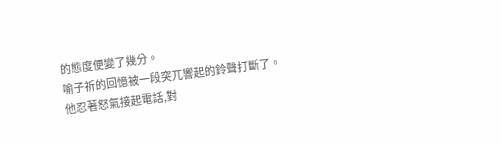的態度便變了幾分。
喻子祈的回憶被一段突兀響起的鈴聲打斷了。
他忍著怒氣接起電話,對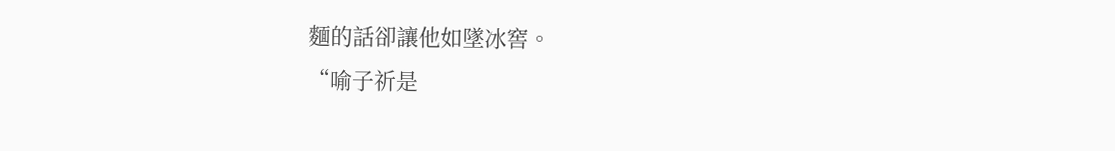麵的話卻讓他如墜冰窖。
“喻子祈是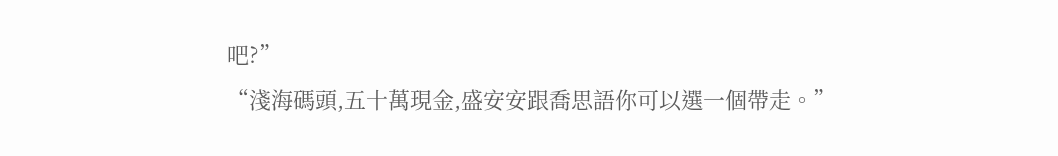吧?”
“淺海碼頭,五十萬現金,盛安安跟喬思語你可以選一個帶走。”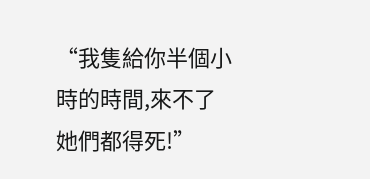“我隻給你半個小時的時間,來不了她們都得死!”